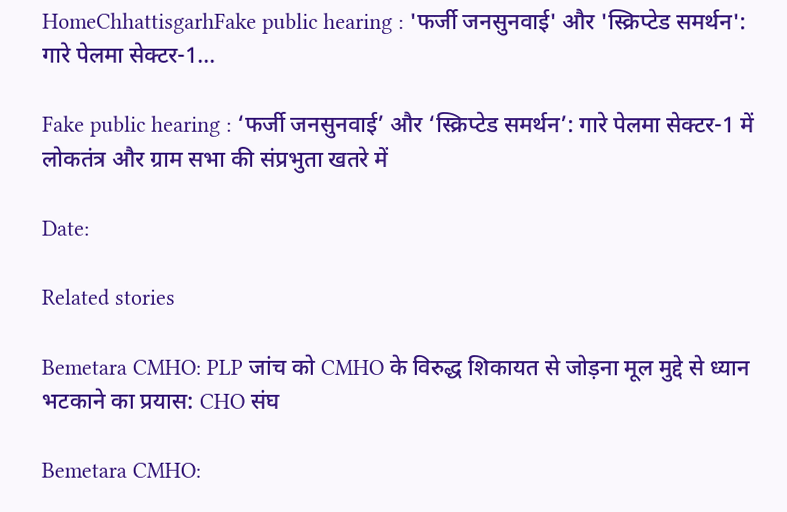HomeChhattisgarhFake public hearing : 'फर्जी जनसुनवाई' और 'स्क्रिप्टेड समर्थन': गारे पेलमा सेक्टर-1...

Fake public hearing : ‘फर्जी जनसुनवाई’ और ‘स्क्रिप्टेड समर्थन’: गारे पेलमा सेक्टर-1 में लोकतंत्र और ग्राम सभा की संप्रभुता खतरे में

Date:

Related stories

Bemetara CMHO: PLP जांच को CMHO के विरुद्ध शिकायत से जोड़ना मूल मुद्दे से ध्यान भटकाने का प्रयास: CHO संघ

Bemetara CMHO: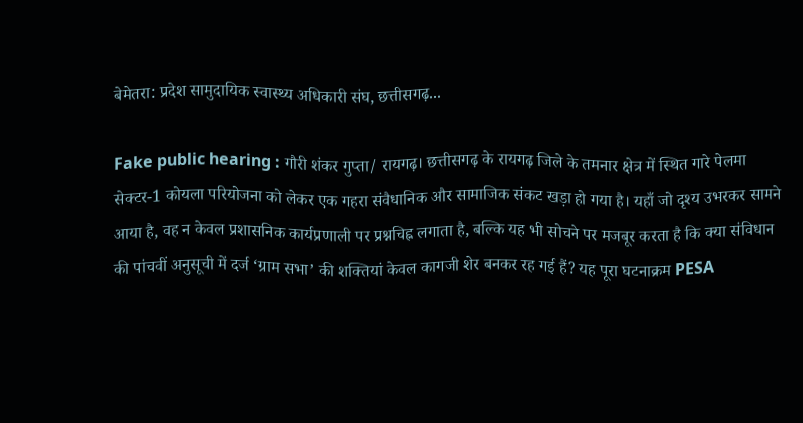बेमेतरा: प्रदेश सामुदायिक स्वास्थ्य अधिकारी संघ, छत्तीसगढ़...

Fake public hearing : गौरी शंकर गुप्ता/ रायगढ़। छत्तीसगढ़ के रायगढ़ जिले के तमनार क्षेत्र में स्थित गारे पेलमा सेक्टर-1 कोयला परियोजना को लेकर एक गहरा संवैधानिक और सामाजिक संकट खड़ा हो गया है। यहाँ जो दृश्य उभरकर सामने आया है, वह न केवल प्रशासनिक कार्यप्रणाली पर प्रश्नचिह्न लगाता है, बल्कि यह भी सोचने पर मजबूर करता है कि क्या संविधान की पांचवीं अनुसूची में दर्ज ‘ग्राम सभा’ की शक्तियां केवल कागजी शेर बनकर रह गई हैं? यह पूरा घटनाक्रम PESA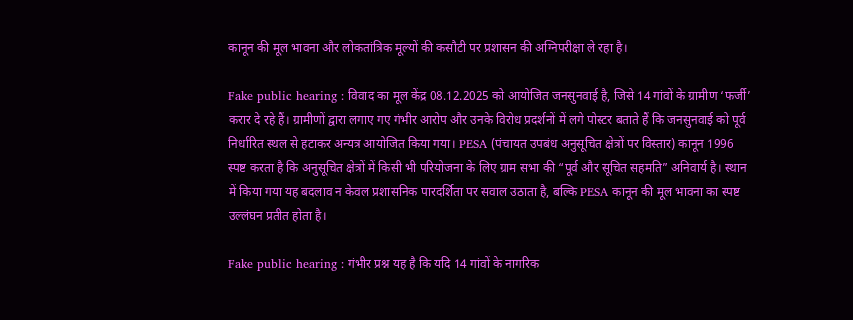कानून की मूल भावना और लोकतांत्रिक मूल्यों की कसौटी पर प्रशासन की अग्निपरीक्षा ले रहा है।

Fake public hearing : विवाद का मूल केंद्र 08.12.2025 को आयोजित जनसुनवाई है, जिसे 14 गांवों के ग्रामीण ‘फर्जी’ करार दे रहे हैं। ग्रामीणों द्वारा लगाए गए गंभीर आरोप और उनके विरोध प्रदर्शनों में लगे पोस्टर बताते हैं कि जनसुनवाई को पूर्व निर्धारित स्थल से हटाकर अन्यत्र आयोजित किया गया। PESA (पंचायत उपबंध अनुसूचित क्षेत्रों पर विस्तार) कानून 1996 स्पष्ट करता है कि अनुसूचित क्षेत्रों में किसी भी परियोजना के लिए ग्राम सभा की “पूर्व और सूचित सहमति” अनिवार्य है। स्थान में किया गया यह बदलाव न केवल प्रशासनिक पारदर्शिता पर सवाल उठाता है, बल्कि PESA कानून की मूल भावना का स्पष्ट उल्लंघन प्रतीत होता है।

Fake public hearing : गंभीर प्रश्न यह है कि यदि 14 गांवों के नागरिक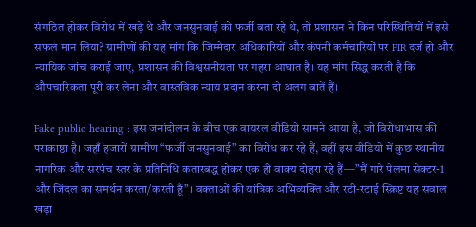संगठित होकर विरोध में खड़े थे और जनसुनवाई को फर्जी बता रहे थे, तो प्रशासन ने किन परिस्थितियों में इसे सफल मान लिया? ग्रामीणों की यह मांग कि जिम्मेदार अधिकारियों और कंपनी कर्मचारियों पर FIR दर्ज हो और न्यायिक जांच कराई जाए, प्रशासन की विश्वसनीयता पर गहरा आघात है। यह मांग सिद्ध करती है कि औपचारिकता पूरी कर लेना और वास्तविक न्याय प्रदान करना दो अलग बातें हैं।

Fake public hearing : इस जनांदोलन के बीच एक वायरल वीडियो सामने आया है, जो विरोधाभास की पराकाष्ठा है। जहाँ हजारों ग्रामीण “फर्जी जनसुनवाई” का विरोध कर रहे हैं, वहीं इस वीडियो में कुछ स्थानीय नागरिक और सरपंच स्तर के प्रतिनिधि कतारबद्ध होकर एक ही वाक्य दोहरा रहे हैं—”मैं गारे पेलमा सेक्टर-1 और जिंदल का समर्थन करता/करती हूँ”। वक्ताओं की यांत्रिक अभिव्यक्ति और रटी-रटाई स्क्रिप्ट यह सवाल खड़ा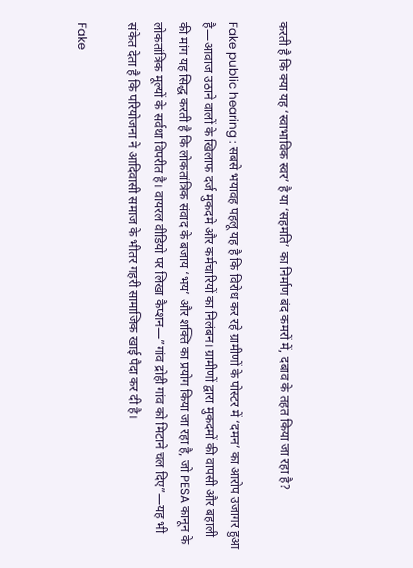करती है कि क्या यह ‘स्वाभाविक स्वर’ है या ‘सहमति’ का निर्माण बंद कमरों में, दबाव के तहत किया जा रहा है?

Fake public hearing : सबसे भयावह पहलू यह है कि विरोध कर रहे ग्रामीणों के पोस्टर में ‘दमन’ का आरोप उजागर हुआ है—आवाज उठाने वालों के खिलाफ दर्ज मुकदमे और कर्मचारियों का निलंबन। ग्रामीणों द्वारा मुकदमों की वापसी और बहाली की मांग यह सिद्ध करती है कि लोकतांत्रिक संवाद के बजाय ‘भय’ और शक्ति का प्रयोग किया जा रहा है, जो PESA कानून के लोकतांत्रिक मूल्यों के सर्वथा विपरीत है। वायरल वीडियो पर लिखा कैप्शन—”गांव द्रोही गांव को मिटाने चल दिए”—यह भी संकेत देता है कि परियोजना ने आदिवासी समाज के भीतर गहरी सामाजिक खाई पैदा कर दी है।

Fake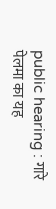public hearing : गारे पेलमा का यह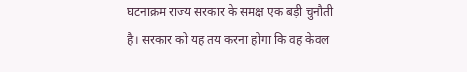घटनाक्रम राज्य सरकार के समक्ष एक बड़ी चुनौती है। सरकार को यह तय करना होगा कि वह केवल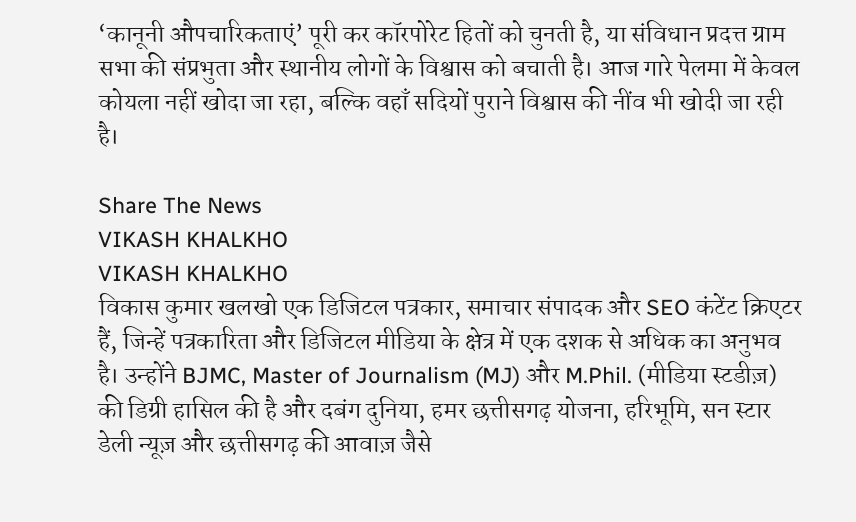‘कानूनी औपचारिकताएं’ पूरी कर कॉरपोरेट हितों को चुनती है, या संविधान प्रदत्त ग्राम सभा की संप्रभुता और स्थानीय लोगों के विश्वास को बचाती है। आज गारे पेलमा में केवल कोयला नहीं खोदा जा रहा, बल्कि वहाँ सदियों पुराने विश्वास की नींव भी खोदी जा रही है।

Share The News
VIKASH KHALKHO
VIKASH KHALKHO
विकास कुमार खलखो एक डिजिटल पत्रकार, समाचार संपादक और SEO कंटेंट क्रिएटर हैं, जिन्हें पत्रकारिता और डिजिटल मीडिया के क्षेत्र में एक दशक से अधिक का अनुभव है। उन्होंने BJMC, Master of Journalism (MJ) और M.Phil. (मीडिया स्टडीज़) की डिग्री हासिल की है और दबंग दुनिया, हमर छत्तीसगढ़ योजना, हरिभूमि, सन स्टार डेली न्यूज़ और छत्तीसगढ़ की आवाज़ जैसे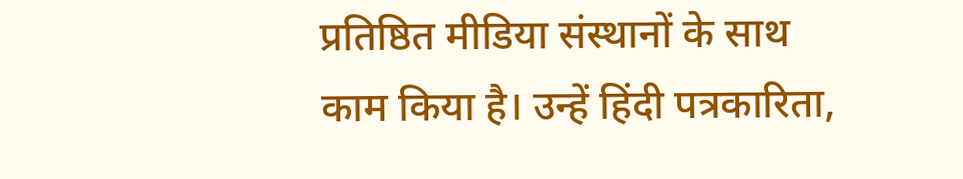प्रतिष्ठित मीडिया संस्थानों के साथ काम किया है। उन्हें हिंदी पत्रकारिता,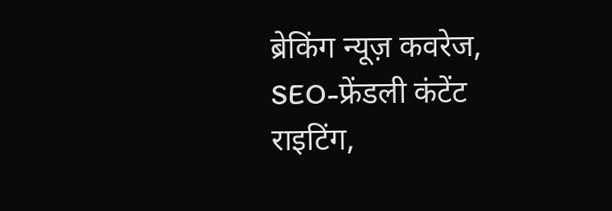ब्रेकिंग न्यूज़ कवरेज, SEO-फ्रेंडली कंटेंट राइटिंग,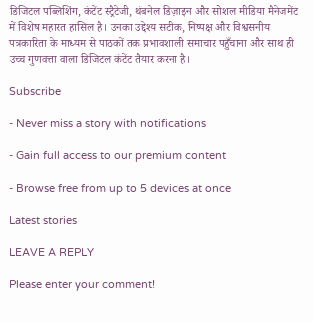डिजिटल पब्लिशिंग, कंटेंट स्ट्रैटेजी, थंबनेल डिज़ाइन और सोशल मीडिया मैनेजमेंट में विशेष महारत हासिल है। उनका उद्देश्य सटीक, निष्पक्ष और विश्वसनीय पत्रकारिता के माध्यम से पाठकों तक प्रभावशाली समाचार पहुँचाना और साथ ही उच्च गुणवत्ता वाला डिजिटल कंटेंट तैयार करना है।

Subscribe

- Never miss a story with notifications

- Gain full access to our premium content

- Browse free from up to 5 devices at once

Latest stories

LEAVE A REPLY

Please enter your comment!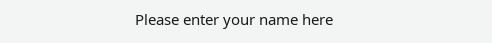Please enter your name here